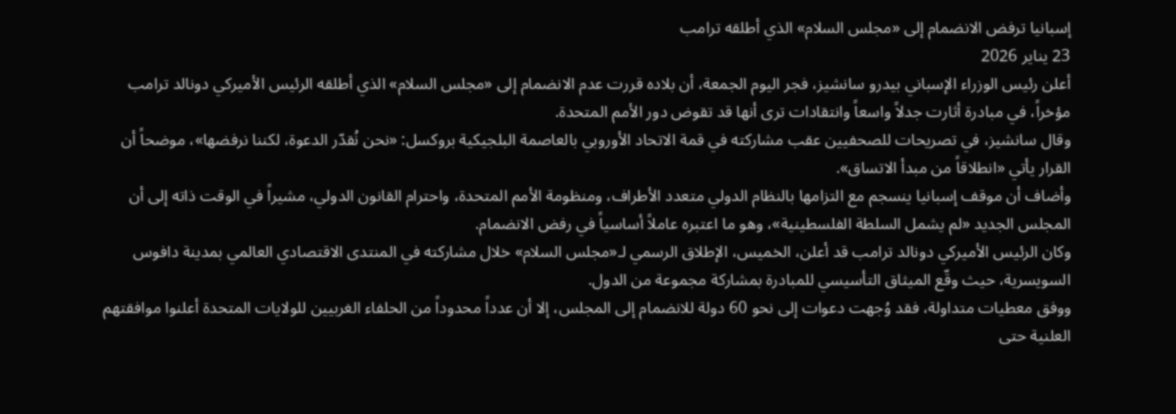إسبانيا ترفض الانضمام إلى «مجلس السلام» الذي أطلقه ترامب
23 يناير 2026
أعلن رئيس الوزراء الإسباني بيدرو سانشيز، فجر اليوم الجمعة، أن بلاده قررت عدم الانضمام إلى «مجلس السلام» الذي أطلقه الرئيس الأميركي دونالد ترامب مؤخراً، في مبادرة أثارت جدلاً واسعاً وانتقادات ترى أنها قد تقوض دور الأمم المتحدة.
وقال سانشيز، في تصريحات للصحفيين عقب مشاركته في قمة الاتحاد الأوروبي بالعاصمة البلجيكية بروكسل: «نحن نُقدّر الدعوة، لكننا نرفضها»، موضحاً أن القرار يأتي «انطلاقاً من مبدأ الاتساق».
وأضاف أن موقف إسبانيا ينسجم مع التزامها بالنظام الدولي متعدد الأطراف، ومنظومة الأمم المتحدة، واحترام القانون الدولي، مشيراً في الوقت ذاته إلى أن المجلس الجديد «لم يشمل السلطة الفلسطينية»، وهو ما اعتبره عاملاً أساسياً في رفض الانضمام.
وكان الرئيس الأميركي دونالد ترامب قد أعلن، الخميس، الإطلاق الرسمي لـ«مجلس السلام» خلال مشاركته في المنتدى الاقتصادي العالمي بمدينة دافوس السويسرية، حيث وقّع الميثاق التأسيسي للمبادرة بمشاركة مجموعة من الدول.
ووفق معطيات متداولة، فقد وُجهت دعوات إلى نحو 60 دولة للانضمام إلى المجلس، إلا أن عدداً محدوداً من الحلفاء الغربيين للولايات المتحدة أعلنوا موافقتهم العلنية حتى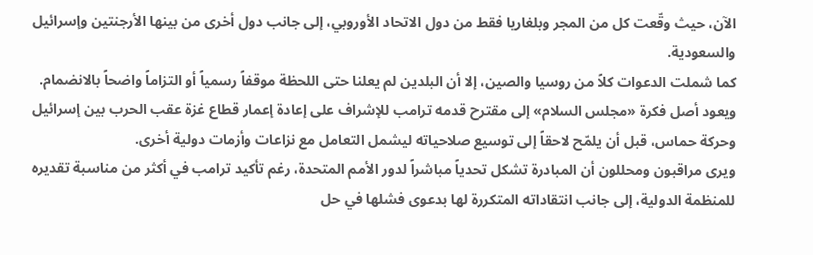الآن، حيث وقّعت كل من المجر وبلغاريا فقط من دول الاتحاد الأوروبي، إلى جانب دول أخرى من بينها الأرجنتين وإسرائيل والسعودية.
كما شملت الدعوات كلاً من روسيا والصين، إلا أن البلدين لم يعلنا حتى اللحظة موقفاً رسمياً أو التزاماً واضحاً بالانضمام.
ويعود أصل فكرة «مجلس السلام» إلى مقترح قدمه ترامب للإشراف على إعادة إعمار قطاع غزة عقب الحرب بين إسرائيل وحركة حماس، قبل أن يلمّح لاحقاً إلى توسيع صلاحياته ليشمل التعامل مع نزاعات وأزمات دولية أخرى.
ويرى مراقبون ومحللون أن المبادرة تشكل تحدياً مباشراً لدور الأمم المتحدة، رغم تأكيد ترامب في أكثر من مناسبة تقديره للمنظمة الدولية، إلى جانب انتقاداته المتكررة لها بدعوى فشلها في حل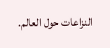النزاعات حول العالم.